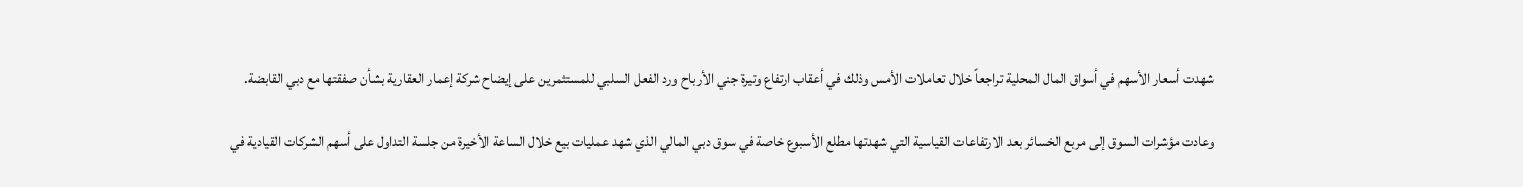شهدت أسعار الأسهم في أسواق المال المحلية تراجعاً خلال تعاملات الأمس وذلك في أعقاب ارتفاع وتيرة جني الأرباح ورد الفعل السلبي للمستثمرين على إيضاح شركة إعمار العقارية بشأن صفقتها مع دبي القابضة.

وعادت مؤشرات السوق إلى مربع الخسائر بعد الارتفاعات القياسية التي شهدتها مطلع الأسبوع خاصة في سوق دبي المالي الذي شهد عمليات بيع خلال الساعة الأخيرة من جلسة التداول على أسهم الشركات القيادية في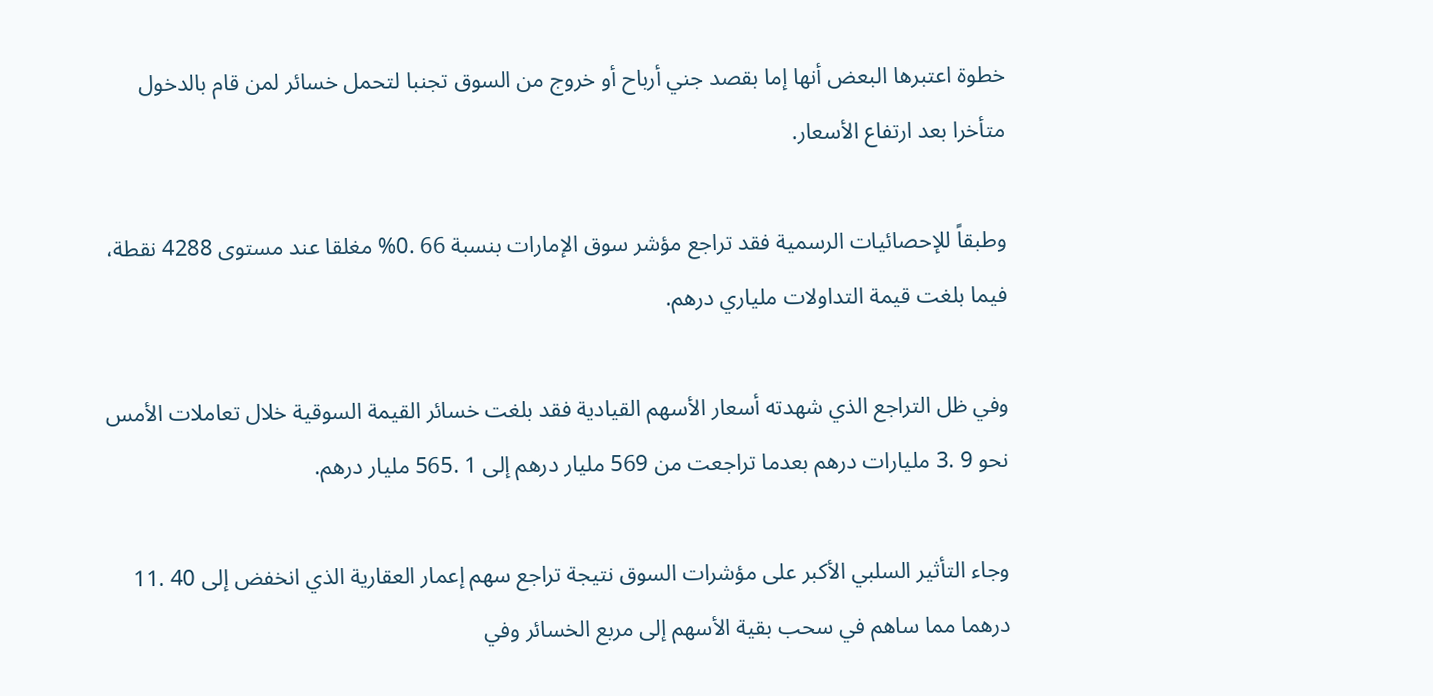خطوة اعتبرها البعض أنها إما بقصد جني أرباح أو خروج من السوق تجنبا لتحمل خسائر لمن قام بالدخول متأخرا بعد ارتفاع الأسعار.

وطبقاً للإحصائيات الرسمية فقد تراجع مؤشر سوق الإمارات بنسبة 66 .0% مغلقا عند مستوى 4288 نقطة، فيما بلغت قيمة التداولات ملياري درهم.

وفي ظل التراجع الذي شهدته أسعار الأسهم القيادية فقد بلغت خسائر القيمة السوقية خلال تعاملات الأمس نحو 9 .3 مليارات درهم بعدما تراجعت من 569 مليار درهم إلى 1 .565 مليار درهم.

وجاء التأثير السلبي الأكبر على مؤشرات السوق نتيجة تراجع سهم إعمار العقارية الذي انخفض إلى 40 .11 درهما مما ساهم في سحب بقية الأسهم إلى مربع الخسائر وفي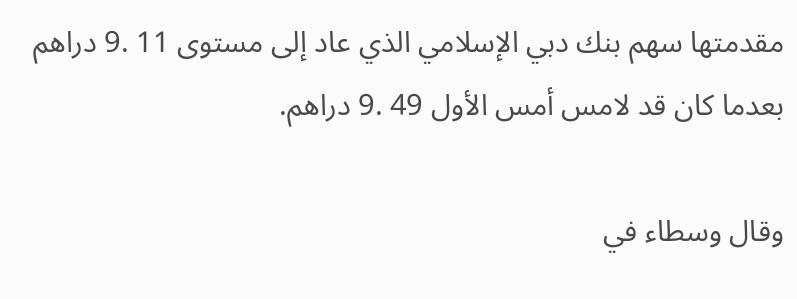مقدمتها سهم بنك دبي الإسلامي الذي عاد إلى مستوى 11 .9 دراهم بعدما كان قد لامس أمس الأول 49 .9 دراهم.

وقال وسطاء في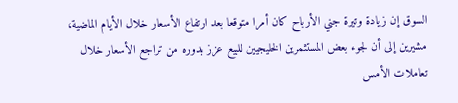السوق إن زيادة وتيرة جني الأرباح كان أمرا متوقعا بعد ارتفاع الأسعار خلال الأيام الماضية، مشيرين إلى أن لجوء بعض المستثمرين الخليجيين للبيع عزز بدوره من تراجع الأسعار خلال تعاملات الأمس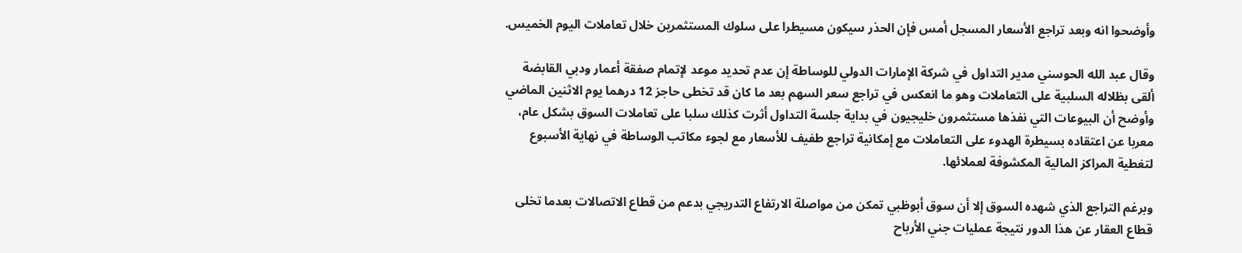وأوضحوا انه وبعد تراجع الأسعار المسجل أمس فإن الحذر سيكون مسيطرا على سلوك المستثمرين خلال تعاملات اليوم الخميس.

وقال عبد الله الحوسني مدير التداول في شركة الإمارات الدولي للوساطة إن عدم تحديد موعد لإتمام صفقة أعمار ودبي القابضة ألقى بظلاله السلبية على التعاملات وهو ما انعكس في تراجع سعر السهم بعد ما كان قد تخطى حاجز 12 درهما يوم الاثنين الماضي وأوضح أن البيوعات التي نفذها مستثمرون خليجيون في بداية جلسة التداول أثرت كذلك سلبا على تعاملات السوق بشكل عام، معربا عن اعتقاده بسيطرة الهدوء على التعاملات مع إمكانية تراجع طفيف للأسعار مع لجوء مكاتب الوساطة في نهاية الأسبوع لتغطية المراكز المالية المكشوفة لعملائها.

وبرغم التراجع الذي شهده السوق إلا أن سوق أبوظبي تمكن من مواصلة الارتفاع التدريجي بدعم من قطاع الاتصالات بعدما تخلى قطاع العقار عن هذا الدور نتيجة عمليات جني الأرباح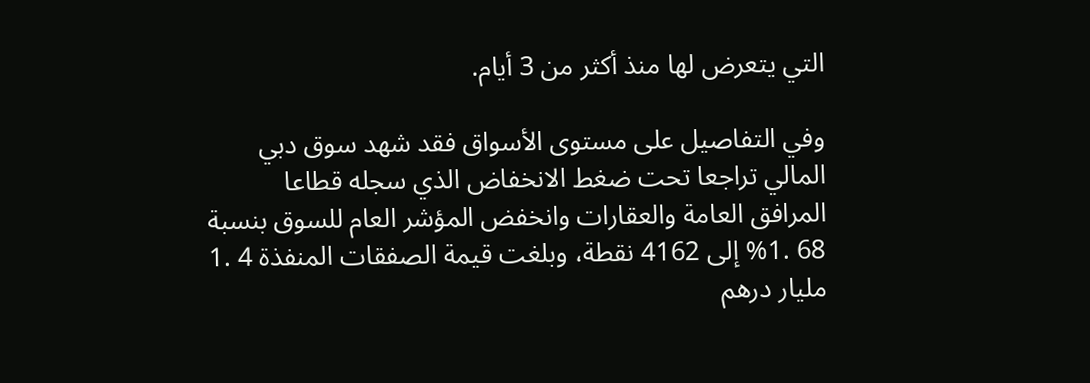التي يتعرض لها منذ أكثر من 3 أيام.

وفي التفاصيل على مستوى الأسواق فقد شهد سوق دبي المالي تراجعا تحت ضغط الانخفاض الذي سجله قطاعا المرافق العامة والعقارات وانخفض المؤشر العام للسوق بنسبة 68 .1% إلى 4162 نقطة، وبلغت قيمة الصفقات المنفذة 4 .1 مليار درهم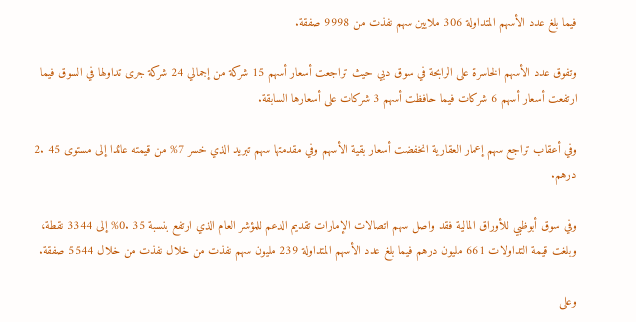فيما بلغ عدد الأسهم المتداولة 306 ملايين سهم نفذت من 9998 صفقة.

وتفوق عدد الأسهم الخاسرة على الرابحة في سوق دبي حيث تراجعت أسعار أسهم 15 شركة من إجمالي 24 شركة جرى تداولها في السوق فيما ارتفعت أسعار أسهم 6 شركات فيما حافظت أسهم 3 شركات على أسعارها السابقة.

وفي أعقاب تراجع سهم إعمار العقارية انخفضت أسعار بقية الأسهم وفي مقدمتها سهم تبريد الذي خسر 7% من قيمته عائدا إلى مستوى 45 .2 درهم.

وفي سوق أبوظبي للأوراق المالية فقد واصل سهم اتصالات الإمارات تقديم الدعم للمؤشر العام الذي ارتفع بنسبة 35 .0% إلى 3344 نقطة، وبلغت قيمة التداولات 661 مليون درهم فيما بلغ عدد الأسهم المتداولة 239 مليون سهم نفذت من خلال نفذت من خلال 5544 صفقة.

وعلى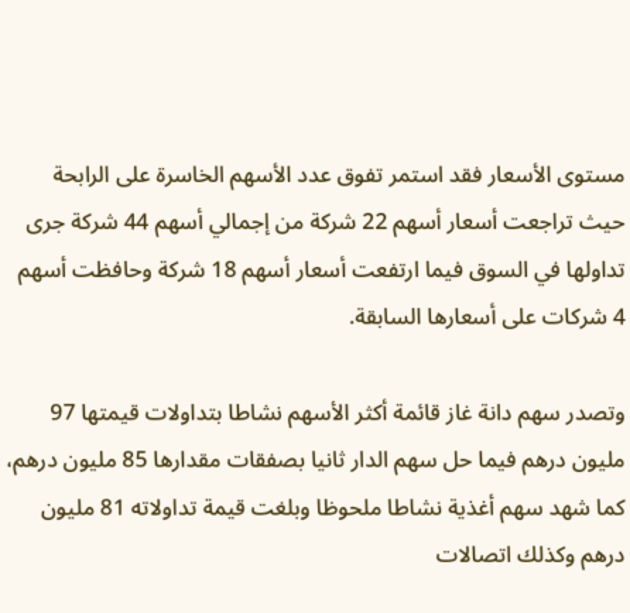مستوى الأسعار فقد استمر تفوق عدد الأسهم الخاسرة على الرابحة حيث تراجعت أسعار أسهم 22 شركة من إجمالي أسهم 44 شركة جرى تداولها في السوق فيما ارتفعت أسعار أسهم 18 شركة وحافظت أسهم 4 شركات على أسعارها السابقة.

وتصدر سهم دانة غاز قائمة أكثر الأسهم نشاطا بتداولات قيمتها 97 مليون درهم فيما حل سهم الدار ثانيا بصفقات مقدارها 85 مليون درهم، كما شهد سهم أغذية نشاطا ملحوظا وبلغت قيمة تداولاته 81 مليون درهم وكذلك اتصالات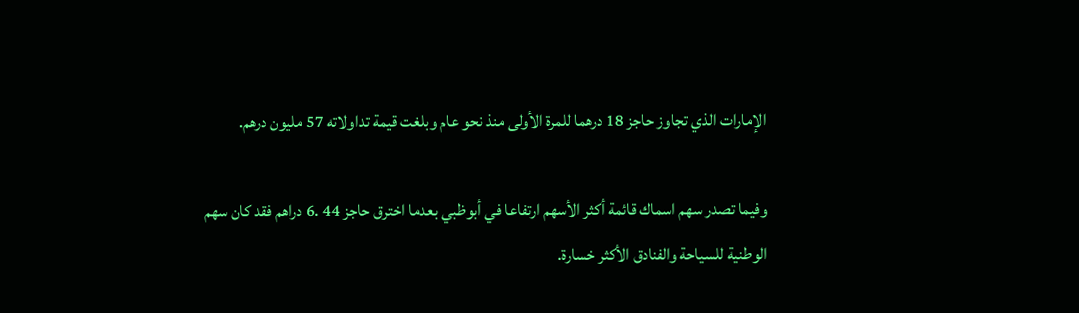الإمارات الذي تجاوز حاجز 18 درهما للمرة الأولى منذ نحو عام وبلغت قيمة تداولاته 57 مليون درهم.

وفيما تصدر سهم اسماك قائمة أكثر الأسهم ارتفاعا في أبوظبي بعدما اخترق حاجز 44 .6 دراهم فقد كان سهم الوطنية للسياحة والفنادق الأكثر خسارة.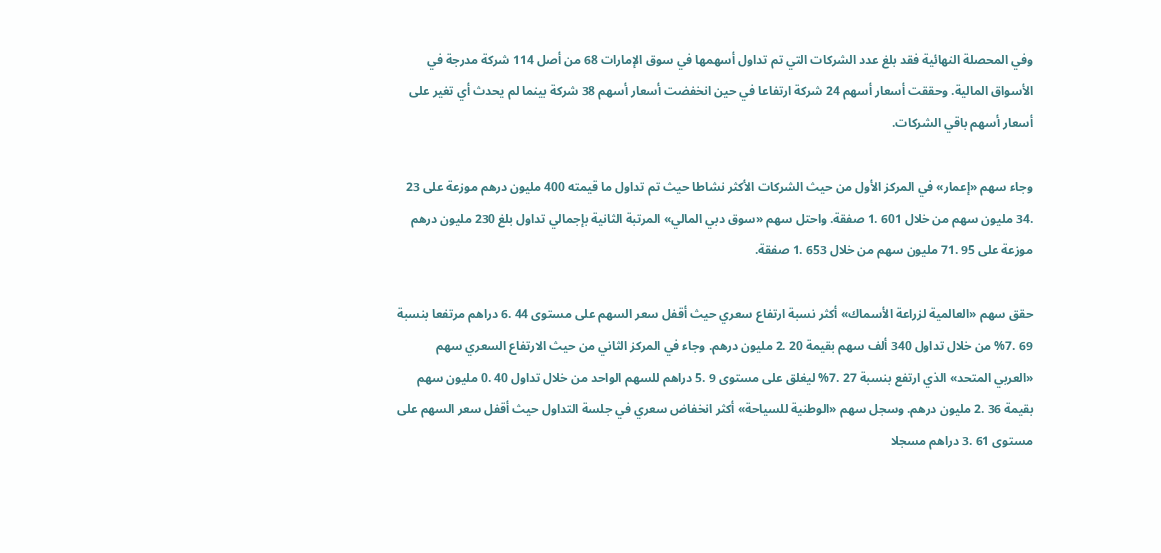وفي المحصلة النهائية فقد بلغ عدد الشركات التي تم تداول أسهمها في سوق الإمارات 68 من أصل 114 شركة مدرجة في الأسواق المالية. وحققت أسعار أسهم 24 شركة ارتفاعا في حين انخفضت أسعار أسهم 38 شركة بينما لم يحدث أي تغير على أسعار أسهم باقي الشركات.

وجاء سهم «إعمار» في المركز الأول من حيث الشركات الأكثر نشاطا حيث تم تداول ما قيمته 400 مليون درهم موزعة على 23 .34 مليون سهم من خلال 601 .1 صفقة. واحتل سهم «سوق دبي المالي» المرتبة الثانية بإجمالي تداول بلغ 230 مليون درهم موزعة على 95 .71 مليون سهم من خلال 653 .1 صفقة.

حقق سهم «العالمية لزراعة الأسماك» أكثر نسبة ارتفاع سعري حيث أقفل سعر السهم على مستوى 44 .6 دراهم مرتفعا بنسبة 69 .7% من خلال تداول 340 ألف سهم بقيمة 20 .2 مليون درهم. وجاء في المركز الثاني من حيث الارتفاع السعري سهم «العربي المتحد» الذي ارتفع بنسبة 27 .7% ليغلق على مستوى 9 .5 دراهم للسهم الواحد من خلال تداول 40 .0 مليون سهم بقيمة 36 .2 مليون درهم. وسجل سهم «الوطنية للسياحة» أكثر انخفاض سعري في جلسة التداول حيث أقفل سعر السهم على مستوى 61 .3 دراهم مسجلا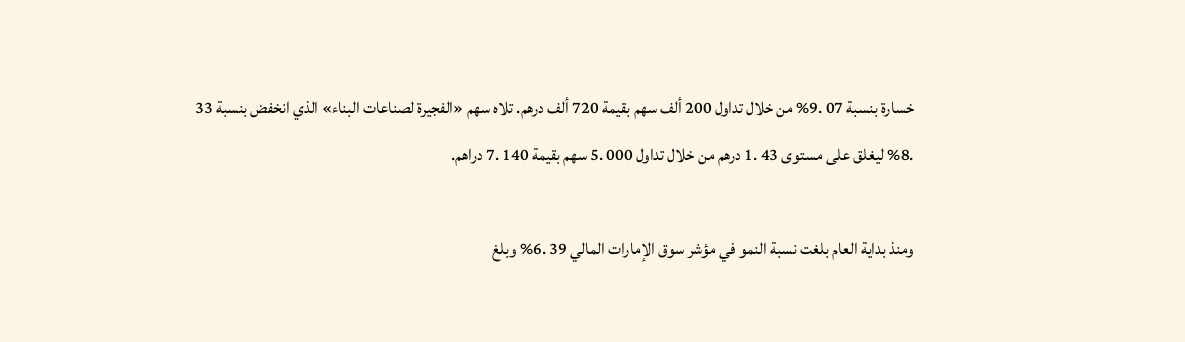خسارة بنسبة 07 .9% من خلال تداول 200 ألف سهم بقيمة 720 ألف درهم. تلاه سهم «الفجيرة لصناعات البناء» الذي انخفض بنسبة 33 .8% ليغلق على مستوى 43 .1 درهم من خلال تداول 000 .5 سهم بقيمة 140 .7 دراهم.

ومنذ بداية العام بلغت نسبة النمو في مؤشر سوق الإمارات المالي 39 .6% وبلغ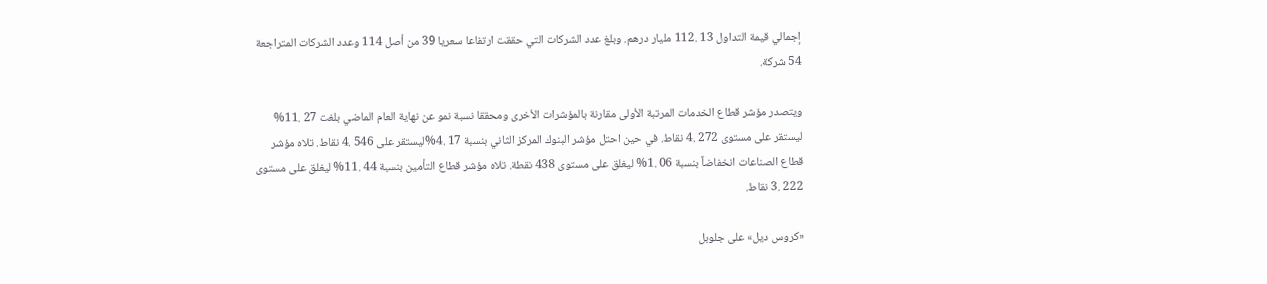إجمالي قيمة التداول 13 .112 مليار درهم. وبلغ عدد الشركات التي حققت ارتفاعا سعريا 39 من أصل 114 وعدد الشركات المتراجعة 54 شركة.

ويتصدر مؤشر قطاع الخدمات المرتبة الأولى مقارنة بالمؤشرات الأخرى ومحققا نسبة نمو عن نهاية العام الماضي بلغت 27 .11% ليستقر على مستوى 272 .4 نقاط. في حين احتل مؤشر البنوك المركز الثاني بنسبة 17 .4%ليستقر على 546 .4 نقاط. تلاه مؤشر قطاع الصناعات انخفاضاً بنسبة 06 .1% ليغلق على مستوى 438 نقطة. تلاه مؤشر قطاع التأمين بنسبة 44 .11% ليغلق على مستوى 222 .3 نقاط.

«كروس ديل» على جلوبل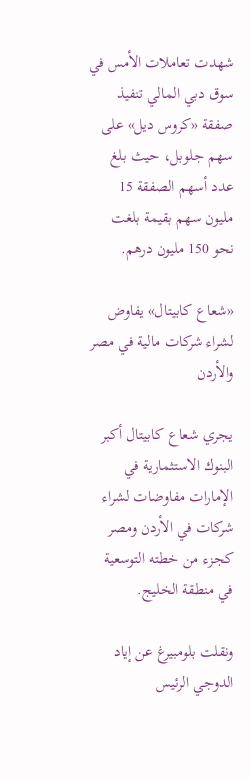شهدت تعاملات الأمس في سوق دبي المالي تنفيذ صفقة «كروس ديل» على سهم جلوبل، حيث بلغ عدد أسهم الصفقة 15 مليون سهم بقيمة بلغت نحو 150 مليون درهم.

«شعاع كابيتال» يفاوض لشراء شركات مالية في مصر والأردن

يجري شعاع كابيتال أكبر البنوك الاستثمارية في الإمارات مفاوضات لشراء شركات في الأردن ومصر كجزء من خطته التوسعية في منطقة الخليج.

ونقلت بلومبيرغ عن إياد الدوجي الرئيس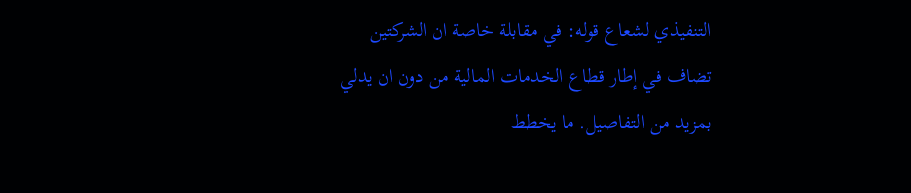التنفيذي لشعاع قوله: في مقابلة خاصة ان الشركتين تضاف في إطار قطاع الخدمات المالية من دون ان يدلي بمزيد من التفاصيل. ما يخطط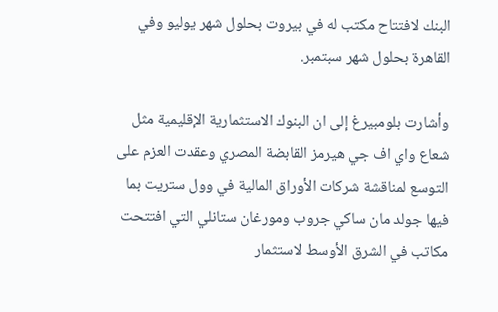البنك لافتتاح مكتب له في بيروت بحلول شهر يوليو وفي القاهرة بحلول شهر سبتمبر.

وأشارت بلومبيرغ إلى ان البنوك الاستثمارية الإقليمية مثل شعاع واي اف جي هيرمز القابضة المصري وعقدت العزم على التوسع لمناقشة شركات الأوراق المالية في وول ستريت بما فيها جولد مان ساكي جروب ومورغان ستانلي التي افتتحت مكاتب في الشرق الأوسط لاستثمار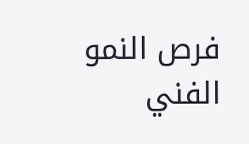فرص النمو الفني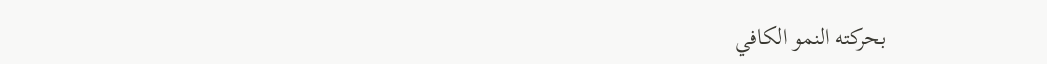بحركته النمو الكافي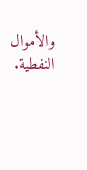والأموال النفطية.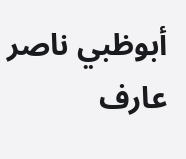أبوظبي ناصر عارف